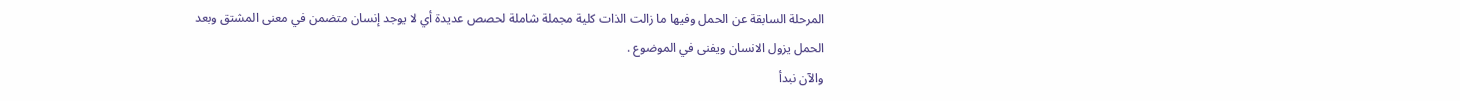المرحلة السابقة عن الحمل وفيها ما زالت الذات كلية مجملة شاملة لحصص عديدة أي لا يوجد إنسان متضمن في معنى المشتق وبعد الحمل يزول الانسان ويفنى في الموضوع .
والآن نبدأ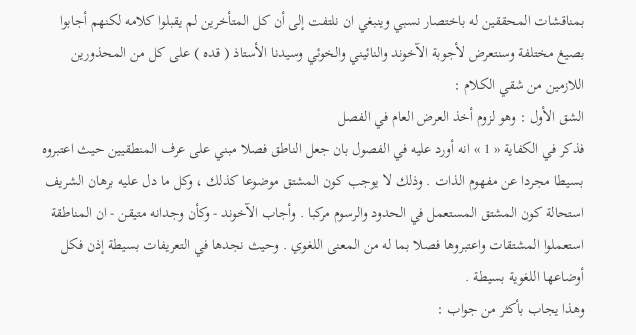بمناقشات المحققين له باختصار نسبي وينبغي ان نلتفت إلى أن كل المتأخرين لم يقبلوا كلامه لكنهم أجابوا بصيغ مختلفة وسنتعرض لأجوبة الآخوند والنائيني والخوئي وسيدنا الأستاذ ( قده ) على كل من المحذورين اللازمين من شقي الكلام :
الشق الأول : وهو لزوم أخذ العرض العام في الفصل
فذكر في الكفاية « 1 » انه أورد عليه في الفصول بان جعل الناطق فصلا مبني على عرف المنطقيين حيث اعتبروه بسيطا مجردا عن مفهوم الذات . وذلك لا يوجب كون المشتق موضوعا كذلك ، وكل ما دل عليه برهان الشريف استحالة كون المشتق المستعمل في الحدود والرسوم مركبا . وأجاب الآخوند - وكأن وجدانه متيقن - ان المناطقة استعملوا المشتقات واعتبروها فصلا بما له من المعنى اللغوي . وحيث نجدها في التعريفات بسيطة إذن فكل أوضاعها اللغوية بسيطة .
وهذا يجاب بأكثر من جواب :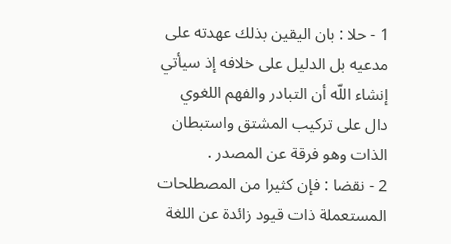1 - حلا : بان اليقين بذلك عهدته على مدعيه بل الدليل على خلافه إذ سيأتي إنشاء اللّه أن التبادر والفهم اللغوي دال على تركيب المشتق واستبطان الذات وهو فرقة عن المصدر .
2 - نقضا : فإن كثيرا من المصطلحات المستعملة ذات قيود زائدة عن اللغة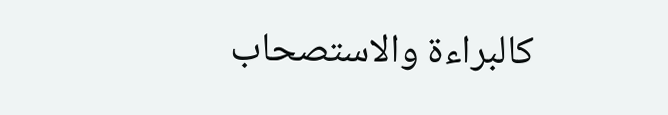كالبراءة والاستصحاب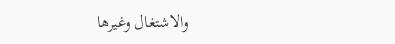والاشتغال وغيرها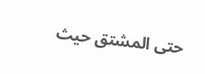حتى المشتق حيث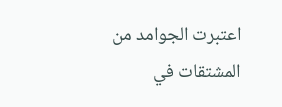اعتبرت الجوامد من المشتقات في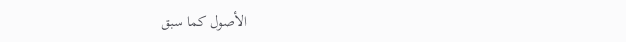الأصول كما سبق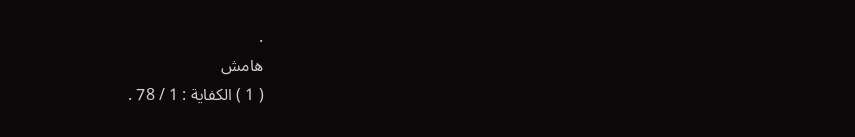.
هامش
( 1 ) الكفاية : 1 / 78 .